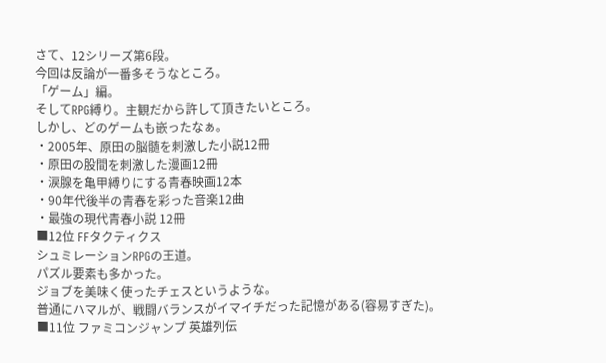さて、12シリーズ第6段。
今回は反論が一番多そうなところ。
「ゲーム」編。
そしてRPG縛り。主観だから許して頂きたいところ。
しかし、どのゲームも嵌ったなぁ。
・2005年、原田の脳髄を刺激した小説12冊
・原田の股間を刺激した漫画12冊
・涙腺を亀甲縛りにする青春映画12本
・90年代後半の青春を彩った音楽12曲
・最強の現代青春小説 12冊
■12位 FFタクティクス
シュミレーションRPGの王道。
パズル要素も多かった。
ジョブを美味く使ったチェスというような。
普通にハマルが、戦闘バランスがイマイチだった記憶がある(容易すぎた)。
■11位 ファミコンジャンプ 英雄列伝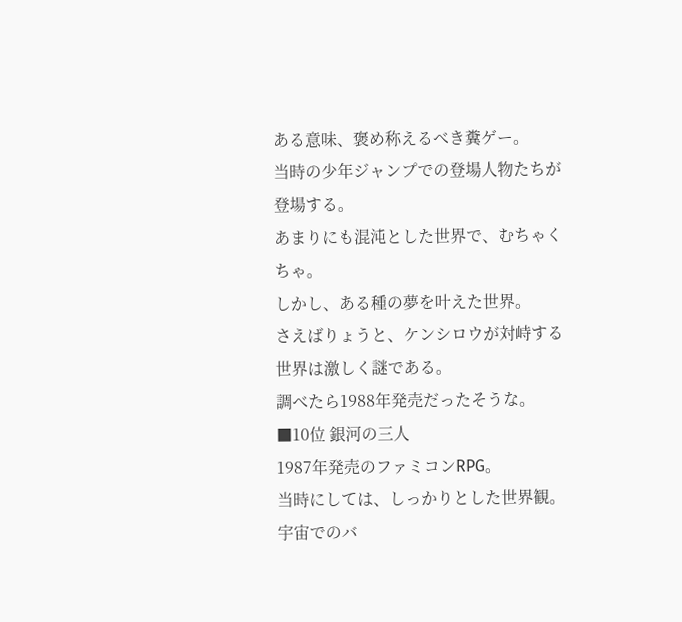ある意味、褒め称えるべき糞ゲー。
当時の少年ジャンプでの登場人物たちが登場する。
あまりにも混沌とした世界で、むちゃくちゃ。
しかし、ある種の夢を叶えた世界。
さえばりょうと、ケンシロウが対峙する世界は激しく謎である。
調べたら1988年発売だったそうな。
■10位 銀河の三人
1987年発売のファミコンRPG。
当時にしては、しっかりとした世界観。
宇宙でのバ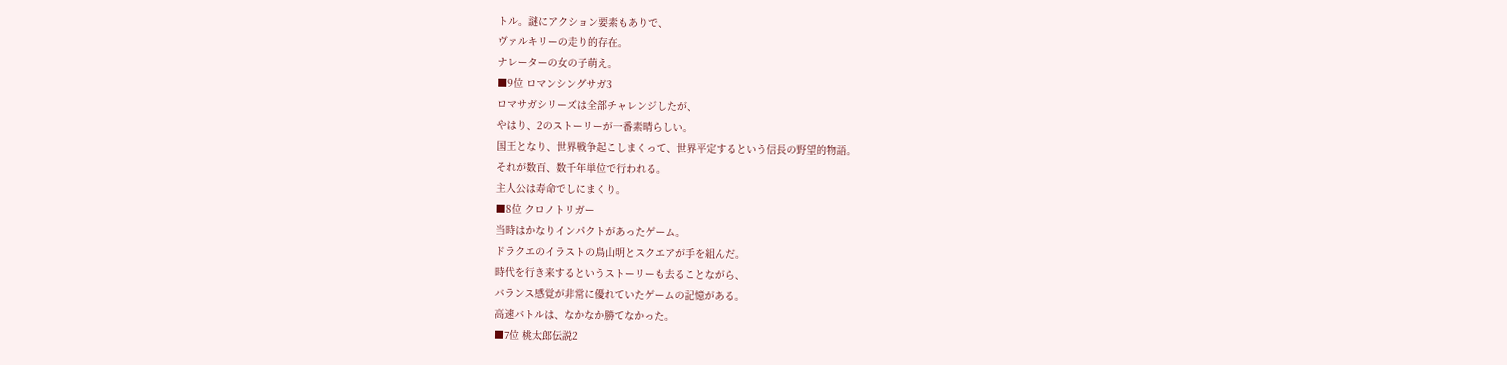トル。謎にアクション要素もありで、
ヴァルキリーの走り的存在。
ナレーターの女の子萌え。
■9位 ロマンシングサガ3
ロマサガシリーズは全部チャレンジしたが、
やはり、2のストーリーが一番素晴らしい。
国王となり、世界戦争起こしまくって、世界平定するという信長の野望的物語。
それが数百、数千年単位で行われる。
主人公は寿命でしにまくり。
■8位 クロノトリガー
当時はかなりインパクトがあったゲーム。
ドラクエのイラストの鳥山明とスクエアが手を組んだ。
時代を行き来するというストーリーも去ることながら、
バランス感覚が非常に優れていたゲームの記憶がある。
高速バトルは、なかなか勝てなかった。
■7位 桃太郎伝説2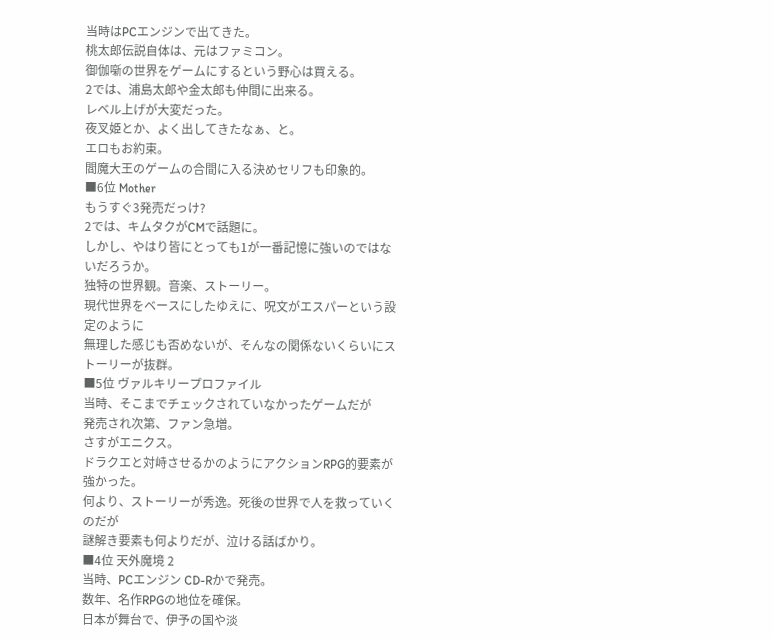当時はPCエンジンで出てきた。
桃太郎伝説自体は、元はファミコン。
御伽噺の世界をゲームにするという野心は買える。
2では、浦島太郎や金太郎も仲間に出来る。
レベル上げが大変だった。
夜叉姫とか、よく出してきたなぁ、と。
エロもお約束。
閻魔大王のゲームの合間に入る決めセリフも印象的。
■6位 Mother
もうすぐ3発売だっけ?
2では、キムタクがCMで話題に。
しかし、やはり皆にとっても1が一番記憶に強いのではないだろうか。
独特の世界観。音楽、ストーリー。
現代世界をベースにしたゆえに、呪文がエスパーという設定のように
無理した感じも否めないが、そんなの関係ないくらいにストーリーが抜群。
■5位 ヴァルキリープロファイル
当時、そこまでチェックされていなかったゲームだが
発売され次第、ファン急増。
さすがエニクス。
ドラクエと対峙させるかのようにアクションRPG的要素が強かった。
何より、ストーリーが秀逸。死後の世界で人を救っていくのだが
謎解き要素も何よりだが、泣ける話ばかり。
■4位 天外魔境 2
当時、PCエンジン CD-Rかで発売。
数年、名作RPGの地位を確保。
日本が舞台で、伊予の国や淡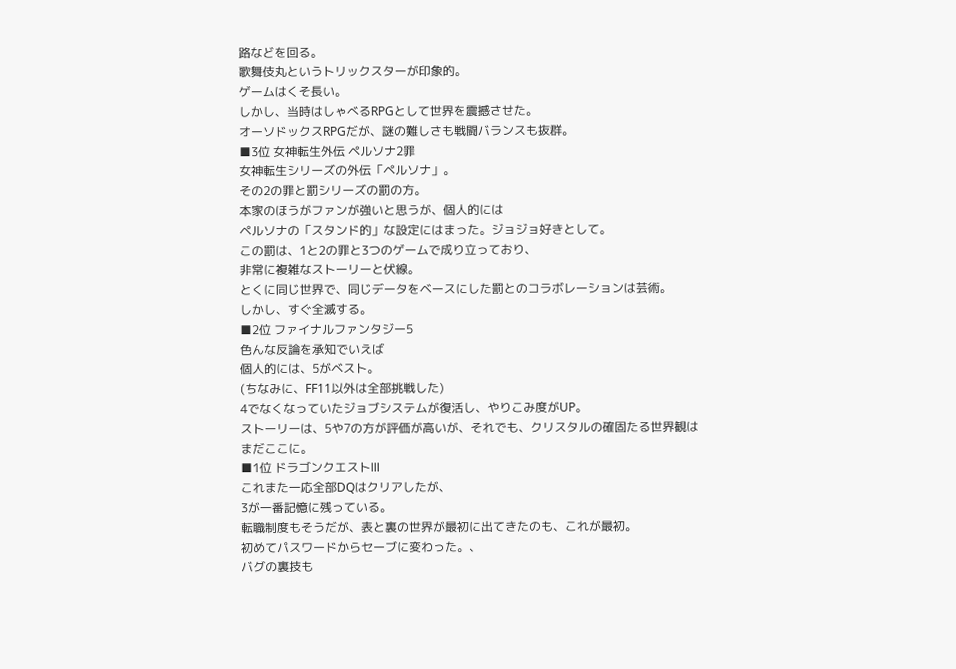路などを回る。
歌舞伎丸というトリックスターが印象的。
ゲームはくそ長い。
しかし、当時はしゃべるRPGとして世界を震撼させた。
オーソドックスRPGだが、謎の難しさも戦闘バランスも抜群。
■3位 女神転生外伝 ペルソナ2罪
女神転生シリーズの外伝「ペルソナ」。
その2の罪と罰シリーズの罰の方。
本家のほうがファンが強いと思うが、個人的には
ペルソナの「スタンド的」な設定にはまった。ジョジョ好きとして。
この罰は、1と2の罪と3つのゲームで成り立っており、
非常に複雑なストーリーと伏線。
とくに同じ世界で、同じデータをベースにした罰とのコラボレーションは芸術。
しかし、すぐ全滅する。
■2位 ファイナルファンタジー5
色んな反論を承知でいえば
個人的には、5がベスト。
(ちなみに、FF11以外は全部挑戦した)
4でなくなっていたジョブシステムが復活し、やりこみ度がUP。
ストーリーは、5や7の方が評価が高いが、それでも、クリスタルの確固たる世界観は
まだここに。
■1位 ドラゴンクエストⅢ
これまた一応全部DQはクリアしたが、
3が一番記憶に残っている。
転職制度もそうだが、表と裏の世界が最初に出てきたのも、これが最初。
初めてパスワードからセーブに変わった。、
バグの裏技も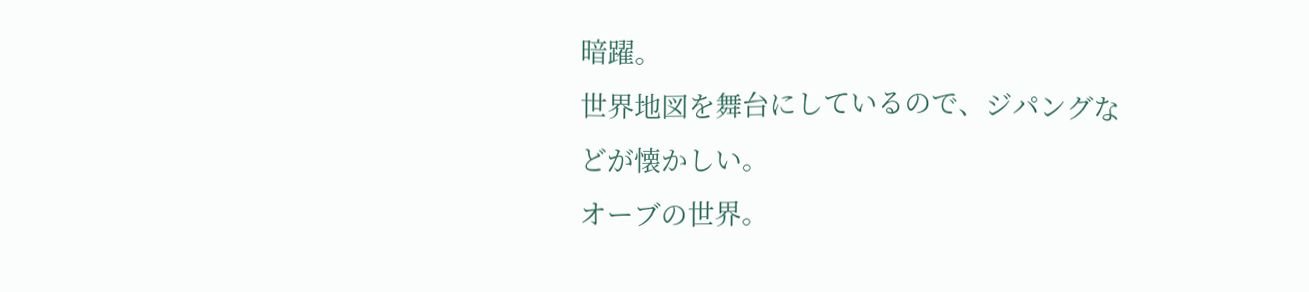暗躍。
世界地図を舞台にしているので、ジパングなどが懐かしい。
オーブの世界。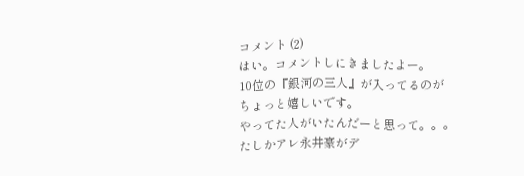コメント (2)
はい。コメントしにきましたよー。
10位の『銀河の三人』が入ってるのが
ちょっと嬉しいです。
やってた人がいたんだーと思って。。。
たしかアレ永井豪がデ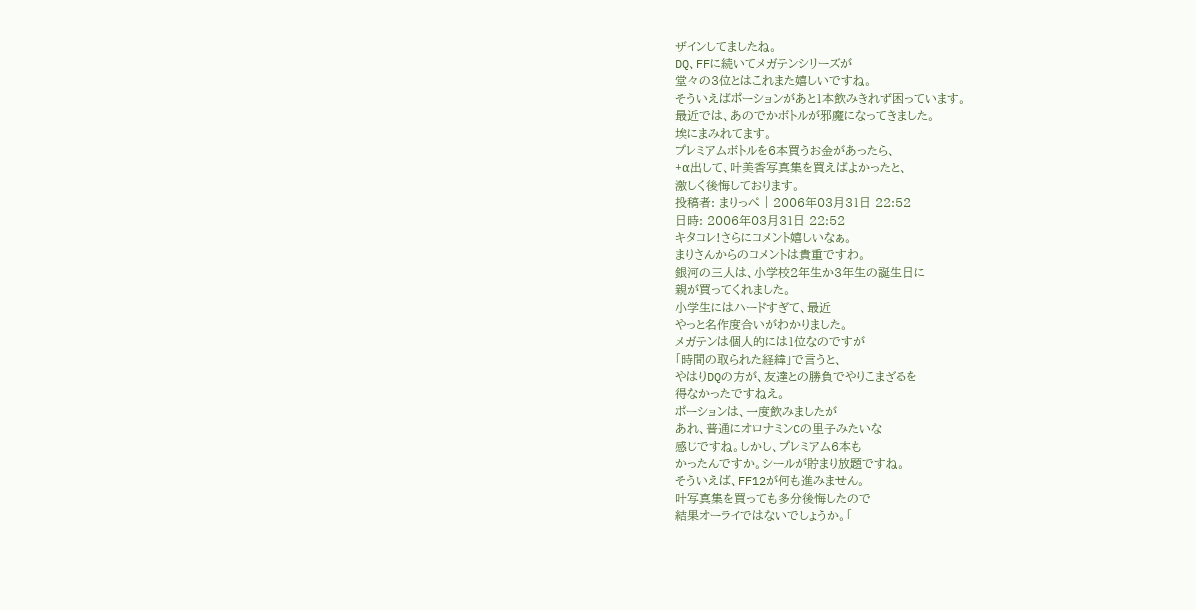ザインしてましたね。
DQ、FFに続いてメガテンシリーズが
堂々の3位とはこれまた嬉しいですね。
そういえばポーションがあと1本飲みきれず困っています。
最近では、あのでかボトルが邪魔になってきました。
埃にまみれてます。
プレミアムボトルを6本買うお金があったら、
+α出して、叶美香写真集を買えばよかったと、
激しく後悔しております。
投稿者: まりっぺ | 2006年03月31日 22:52
日時: 2006年03月31日 22:52
キタコレ!さらにコメント嬉しいなぁ。
まりさんからのコメントは貴重ですわ。
銀河の三人は、小学校2年生か3年生の誕生日に
親が買ってくれました。
小学生にはハードすぎて、最近
やっと名作度合いがわかりました。
メガテンは個人的には1位なのですが
「時間の取られた経緯」で言うと、
やはりDQの方が、友達との勝負でやりこまざるを
得なかったですねえ。
ポーションは、一度飲みましたが
あれ、普通にオロナミンCの里子みたいな
感じですね。しかし、プレミアム6本も
かったんですか。シールが貯まり放題ですね。
そういえば、FF12が何も進みません。
叶写真集を買っても多分後悔したので
結果オーライではないでしょうか。「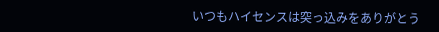いつもハイセンスは突っ込みをありがとう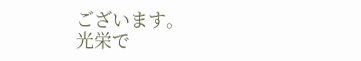ございます。
光栄で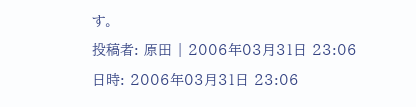す。
投稿者: 原田 | 2006年03月31日 23:06
日時: 2006年03月31日 23:06